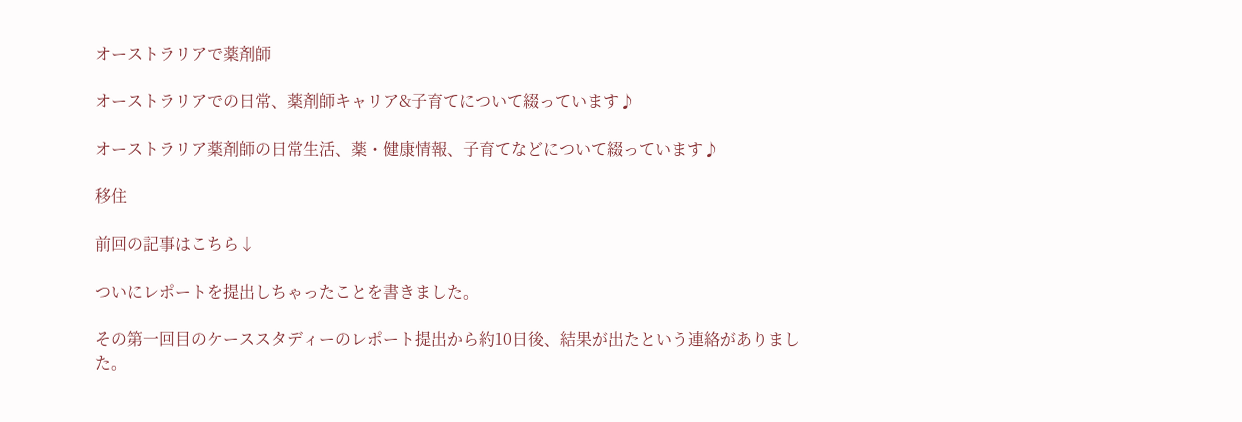オーストラリアで薬剤師

オーストラリアでの日常、薬剤師キャリア&子育てについて綴っています♪

オーストラリア薬剤師の日常生活、薬・健康情報、子育てなどについて綴っています♪

移住

前回の記事はこちら↓

ついにレポートを提出しちゃったことを書きました。

その第一回目のケーススタディーのレポート提出から約10日後、結果が出たという連絡がありました。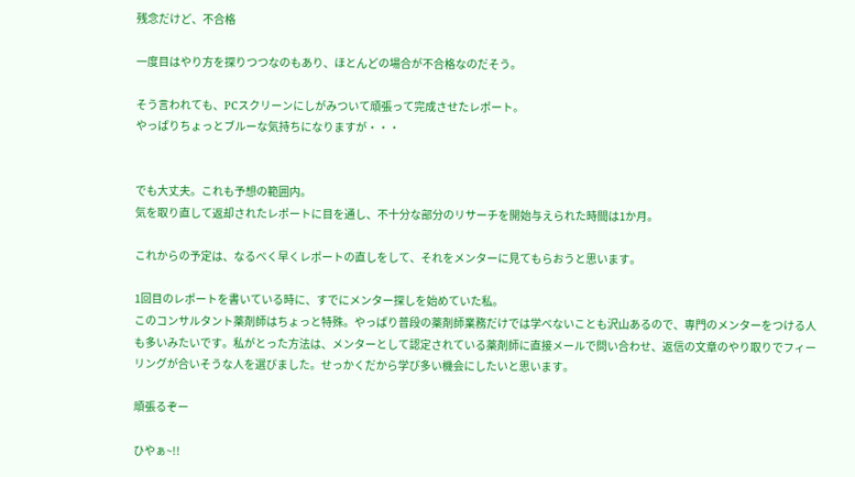残念だけど、不合格

一度目はやり方を探りつつなのもあり、ほとんどの場合が不合格なのだそう。

そう言われても、PCスクリーンにしがみついて頑張って完成させたレポート。
やっぱりちょっとブルーな気持ちになりますが・・・


でも大丈夫。これも予想の範囲内。
気を取り直して返却されたレポートに目を通し、不十分な部分のリサーチを開始与えられた時間は1か月。

これからの予定は、なるべく早くレポートの直しをして、それをメンターに見てもらおうと思います。

1回目のレポートを書いている時に、すでにメンター探しを始めていた私。
このコンサルタント薬剤師はちょっと特殊。やっぱり普段の薬剤師業務だけでは学べないことも沢山あるので、専門のメンターをつける人も多いみたいです。私がとった方法は、メンターとして認定されている薬剤師に直接メールで問い合わせ、返信の文章のやり取りでフィーリングが合いそうな人を選びました。せっかくだから学び多い機会にしたいと思います。

頑張るぞー

ひやぁ~!!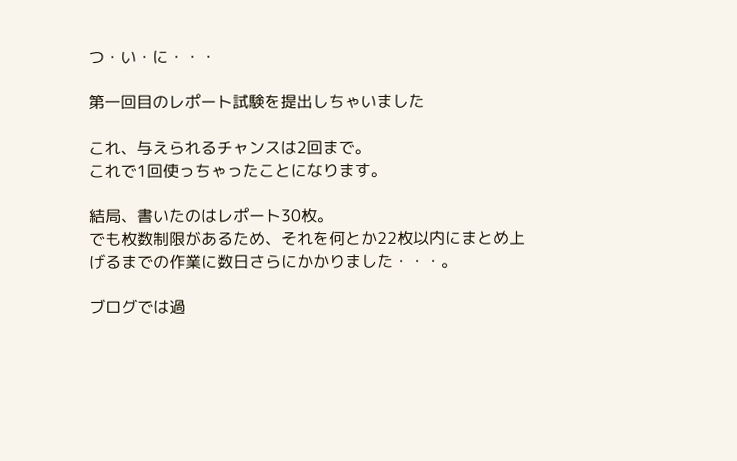つ・い・に・・・

第一回目のレポート試験を提出しちゃいました

これ、与えられるチャンスは2回まで。
これで1回使っちゃったことになります。

結局、書いたのはレポート30枚。
でも枚数制限があるため、それを何とか22枚以内にまとめ上げるまでの作業に数日さらにかかりました・・・。

ブログでは過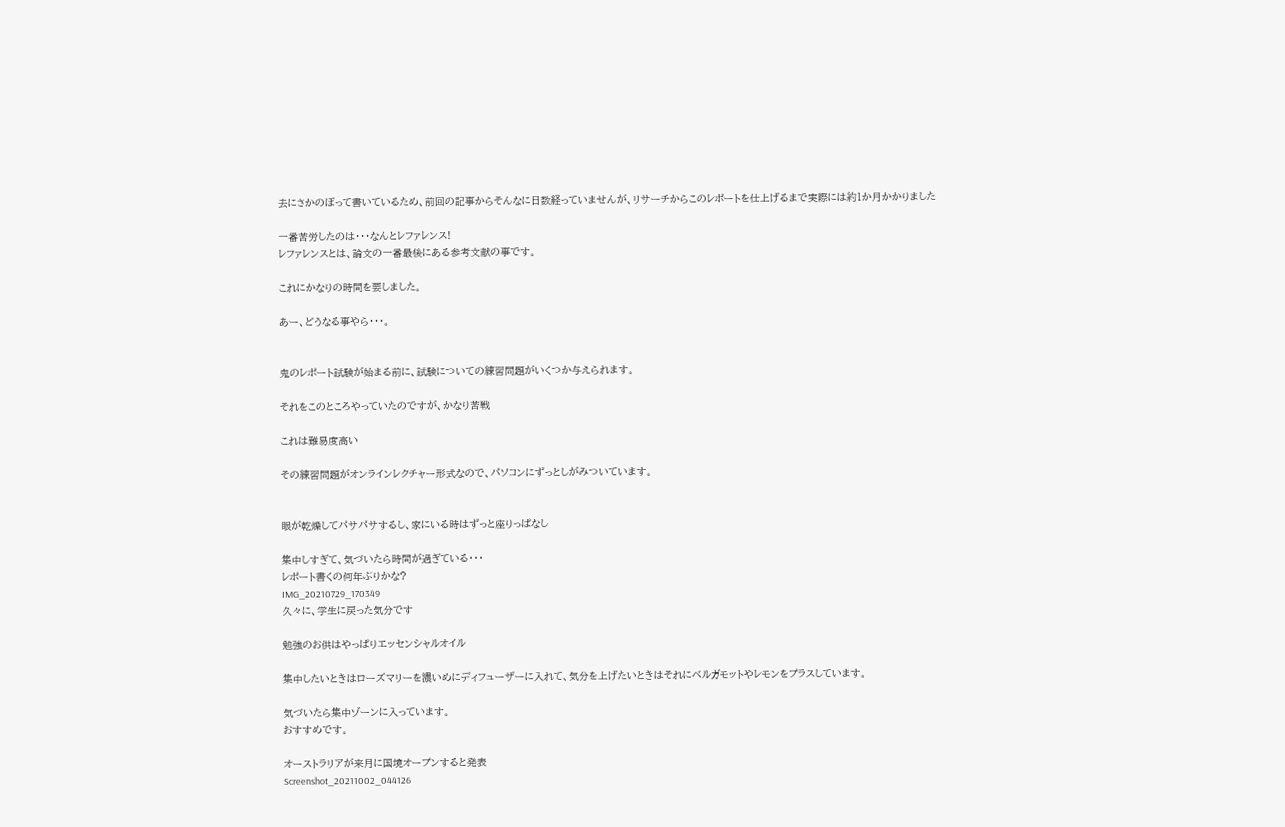去にさかのぼって書いているため、前回の記事からそんなに日数経っていませんが、リサーチからこのレポートを仕上げるまで実際には約1か月かかりました

一番苦労したのは・・・なんとレファレンス!
レファレンスとは、論文の一番最後にある参考文献の事です。

これにかなりの時間を要しました。

あー、どうなる事やら・・・。


鬼のレポート試験が始まる前に、試験についての練習問題がいくつか与えられます。

それをこのところやっていたのですが、かなり苦戦

これは難易度高い

その練習問題がオンラインレクチャー形式なので、パソコンにずっとしがみついています。


眼が乾燥してパサパサするし、家にいる時はずっと座りっぱなし

集中しすぎて、気づいたら時間が過ぎている・・・
レポート書くの何年ぶりかな?
IMG_20210729_170349
久々に、学生に戻った気分です

勉強のお供はやっぱりエッセンシャルオイル

集中したいときはローズマリーを濃いめにディフューザーに入れて、気分を上げたいときはそれにベルガモットやレモンをプラスしています。

気づいたら集中ゾーンに入っています。
おすすめです。

オーストラリアが来月に国境オープンすると発表
Screenshot_20211002_044126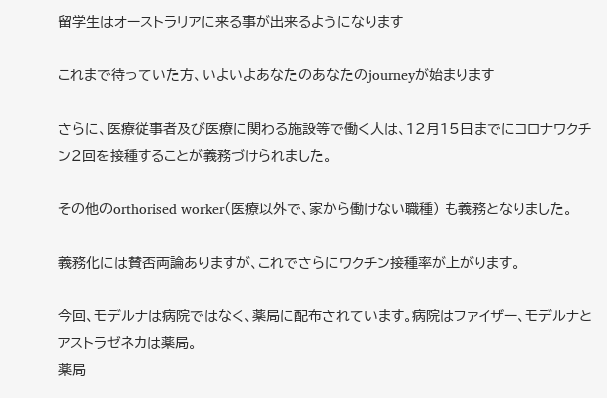留学生はオーストラリアに来る事が出来るようになります

これまで待っていた方、いよいよあなたのあなたのjourneyが始まります

さらに、医療従事者及び医療に関わる施設等で働く人は、12月15日までにコロナワクチン2回を接種することが義務づけられました。

その他のorthorised worker(医療以外で、家から働けない職種) も義務となりました。

義務化には賛否両論ありますが、これでさらにワクチン接種率が上がります。

今回、モデルナは病院ではなく、薬局に配布されています。病院はファイザー、モデルナとアストラゼネカは薬局。
薬局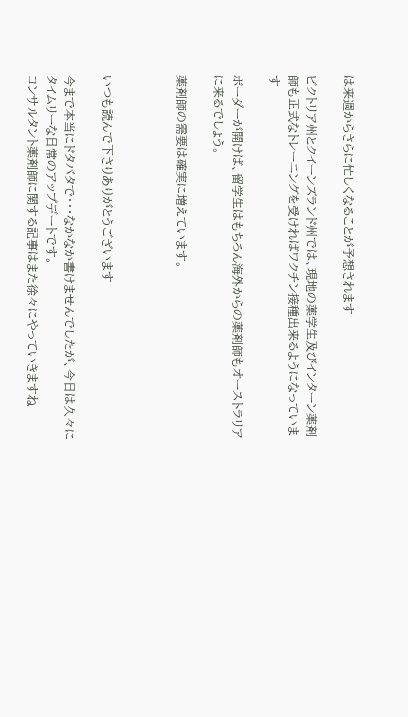は来週からさらに忙しくなることが予想されます

ビクトリア州とクイーンズランド州では、現地の薬学生及びインターン薬剤師も正式なトレーニングを受ければワクチン接種出来るようになっています

ボーダーが開けば、留学生はもちろん海外からの薬剤師もオーストラリアに来るでしょう。

薬剤師の需要は確実に増えています。



いつも読んで下さりありがとうございます

今まで本当にドタバタで・・・なかなか書けませんでしたが、今日は久々にタイムリーな日常のアップデートです。
コンサルタント薬剤師に関する記事はまた徐々にやっていきますね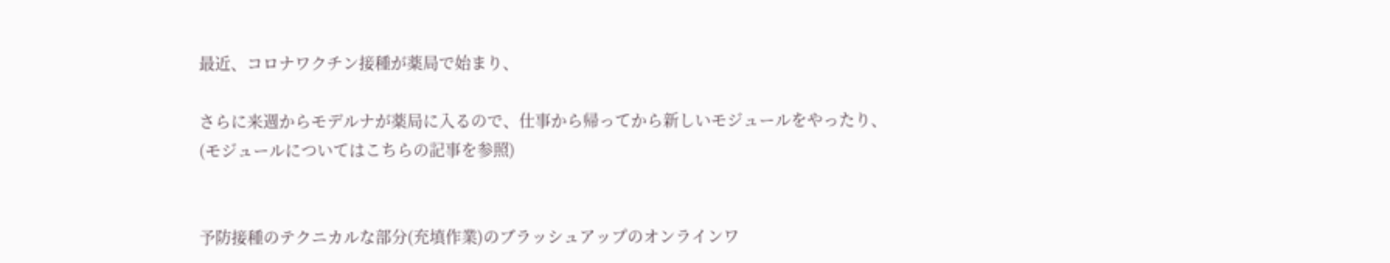最近、コロナワクチン接種が薬局で始まり、

さらに来週からモデルナが薬局に入るので、仕事から帰ってから新しいモジュールをやったり、
(モジュールについてはこちらの記事を参照)


予防接種のテクニカルな部分(充填作業)のブラッシュアップのオンラインワ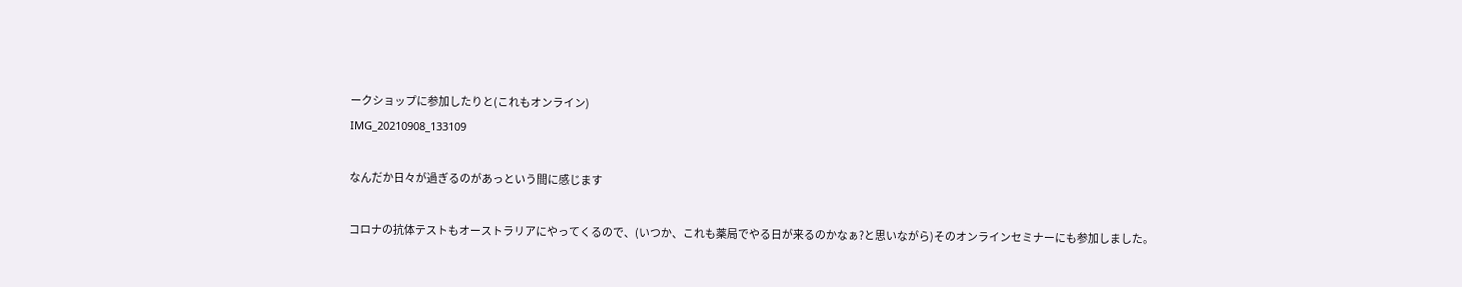ークショップに参加したりと(これもオンライン)
IMG_20210908_133109

なんだか日々が過ぎるのがあっという間に感じます

コロナの抗体テストもオーストラリアにやってくるので、(いつか、これも薬局でやる日が来るのかなぁ?と思いながら)そのオンラインセミナーにも参加しました。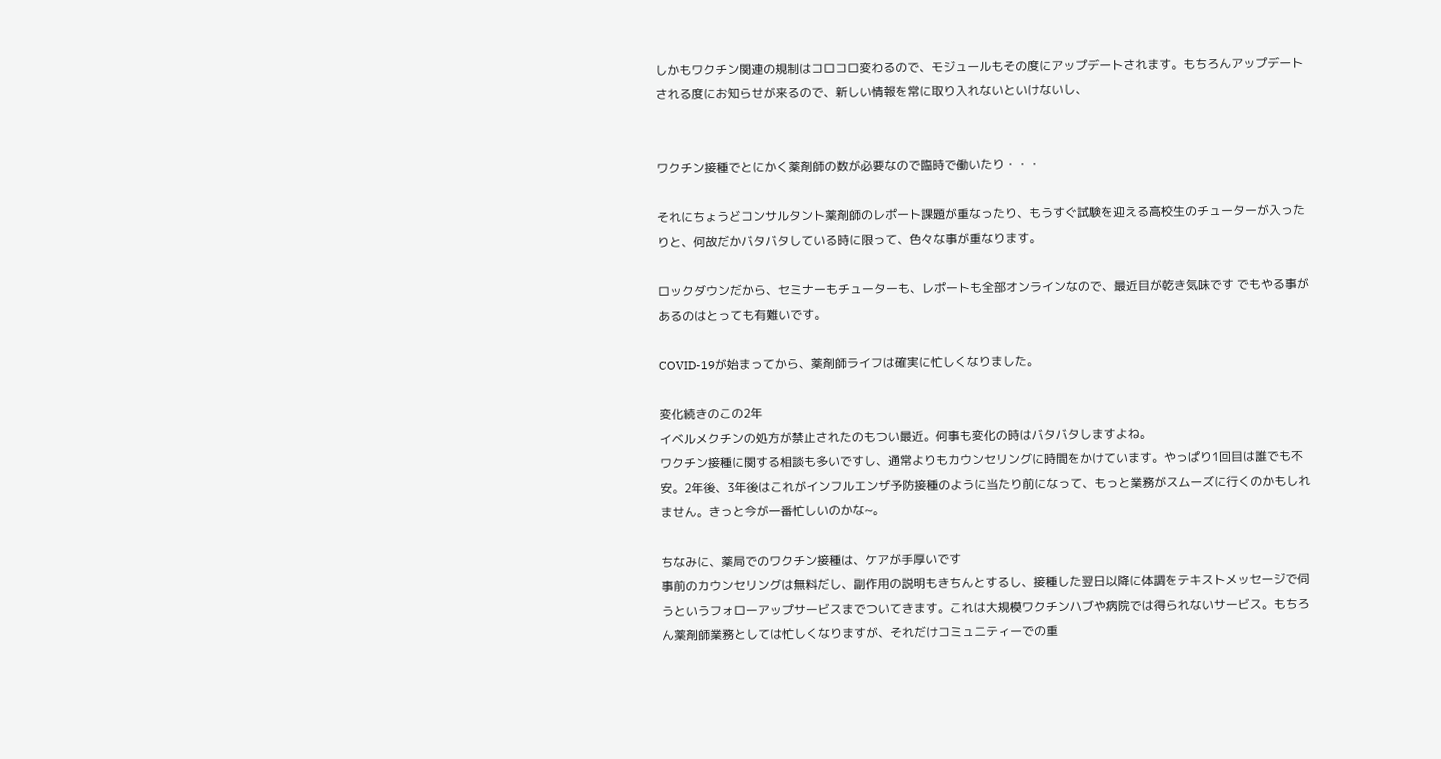しかもワクチン関連の規制はコロコロ変わるので、モジュールもその度にアップデートされます。もちろんアップデートされる度にお知らせが来るので、新しい情報を常に取り入れないといけないし、


ワクチン接種でとにかく薬剤師の数が必要なので臨時で働いたり・・・

それにちょうどコンサルタント薬剤師のレポート課題が重なったり、もうすぐ試験を迎える高校生のチューターが入ったりと、何故だかバタバタしている時に限って、色々な事が重なります。

ロックダウンだから、セミナーもチューターも、レポートも全部オンラインなので、最近目が乾き気味です でもやる事があるのはとっても有難いです。

COVID-19が始まってから、薬剤師ライフは確実に忙しくなりました。

変化続きのこの2年
イベルメクチンの処方が禁止されたのもつい最近。何事も変化の時はバタバタしますよね。
ワクチン接種に関する相談も多いですし、通常よりもカウンセリングに時間をかけています。やっぱり1回目は誰でも不安。2年後、3年後はこれがインフルエンザ予防接種のように当たり前になって、もっと業務がスムーズに行くのかもしれません。きっと今が一番忙しいのかな~。

ちなみに、薬局でのワクチン接種は、ケアが手厚いです
事前のカウンセリングは無料だし、副作用の説明もきちんとするし、接種した翌日以降に体調をテキストメッセージで伺うというフォローアップサービスまでついてきます。これは大規模ワクチンハブや病院では得られないサービス。もちろん薬剤師業務としては忙しくなりますが、それだけコミュニティーでの重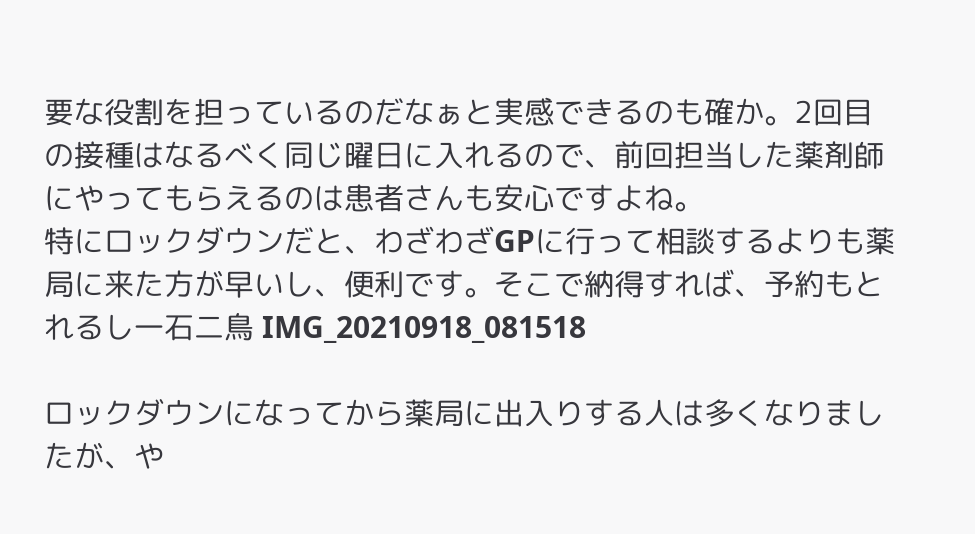要な役割を担っているのだなぁと実感できるのも確か。2回目の接種はなるべく同じ曜日に入れるので、前回担当した薬剤師にやってもらえるのは患者さんも安心ですよね。
特にロックダウンだと、わざわざGPに行って相談するよりも薬局に来た方が早いし、便利です。そこで納得すれば、予約もとれるし一石二鳥 IMG_20210918_081518

ロックダウンになってから薬局に出入りする人は多くなりましたが、や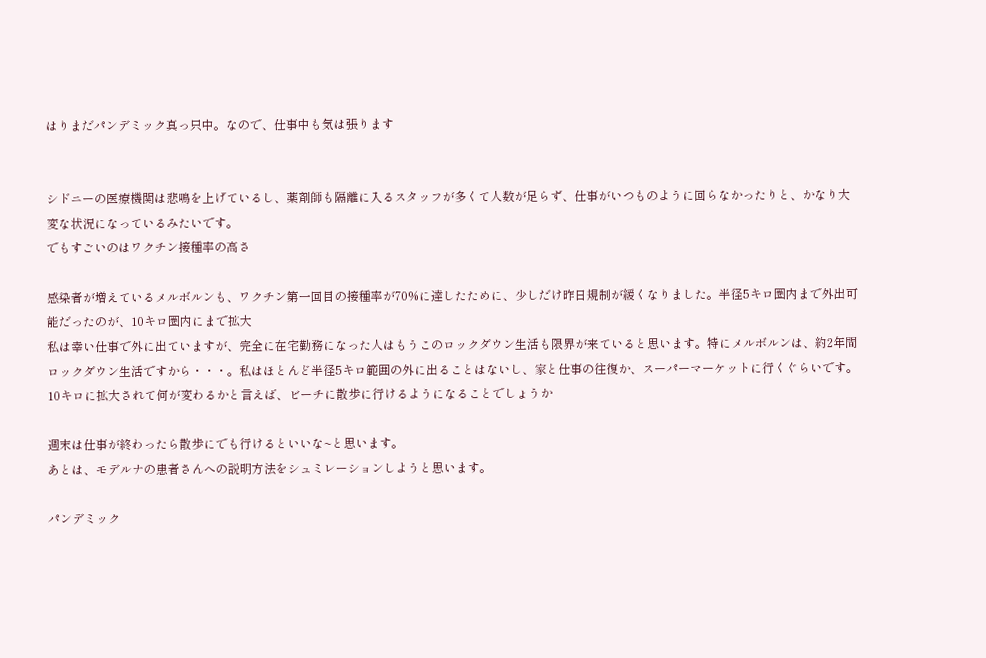はりまだパンデミック真っ只中。なので、仕事中も気は張ります


シドニーの医療機関は悲鳴を上げているし、薬剤師も隔離に入るスタッフが多くて人数が足らず、仕事がいつものように回らなかったりと、かなり大変な状況になっているみたいです。
でもすごいのはワクチン接種率の高さ

感染者が増えているメルボルンも、ワクチン第一回目の接種率が70%に達したために、少しだけ昨日規制が緩くなりました。半径5キロ圏内まで外出可能だったのが、10キロ圏内にまで拡大
私は幸い仕事で外に出ていますが、完全に在宅勤務になった人はもうこのロックダウン生活も限界が来ていると思います。特にメルボルンは、約2年間ロックダウン生活ですから・・・。私はほとんど半径5キロ範囲の外に出ることはないし、家と仕事の往復か、スーパーマーケットに行くぐらいです。10キロに拡大されて何が変わるかと言えば、ビーチに散歩に行けるようになることでしょうか

週末は仕事が終わったら散歩にでも行けるといいな~と思います。
あとは、モデルナの患者さんへの説明方法をシュミレーションしようと思います。

パンデミック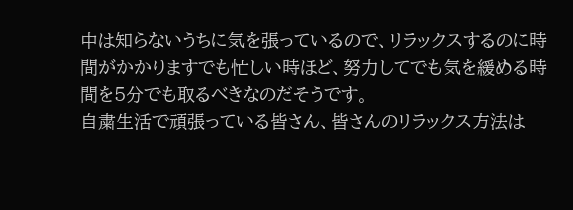中は知らないうちに気を張っているので、リラックスするのに時間がかかりますでも忙しい時ほど、努力してでも気を緩める時間を5分でも取るべきなのだそうです。
自粛生活で頑張っている皆さん、皆さんのリラックス方法は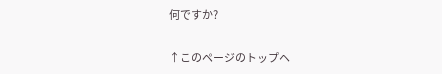何ですか?

↑このページのトップヘ